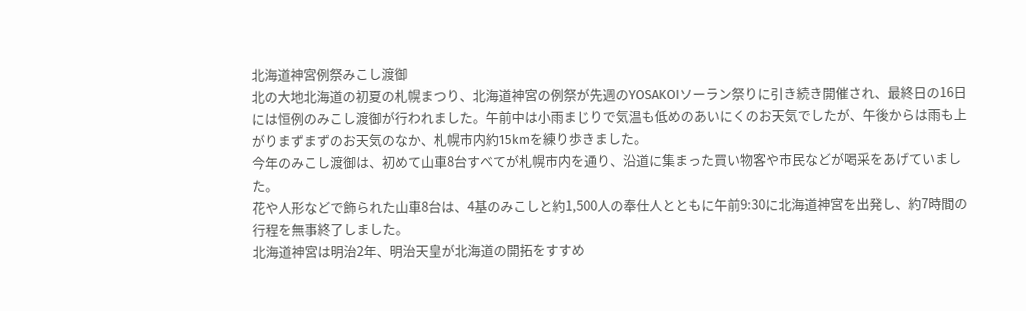北海道神宮例祭みこし渡御
北の大地北海道の初夏の札幌まつり、北海道神宮の例祭が先週のYOSAKOIソーラン祭りに引き続き開催され、最終日の16日には恒例のみこし渡御が行われました。午前中は小雨まじりで気温も低めのあいにくのお天気でしたが、午後からは雨も上がりまずまずのお天気のなか、札幌市内約15kmを練り歩きました。
今年のみこし渡御は、初めて山車8台すべてが札幌市内を通り、沿道に集まった買い物客や市民などが喝采をあげていました。
花や人形などで飾られた山車8台は、4基のみこしと約1,500人の奉仕人とともに午前9:30に北海道神宮を出発し、約7時間の行程を無事終了しました。
北海道神宮は明治2年、明治天皇が北海道の開拓をすすめ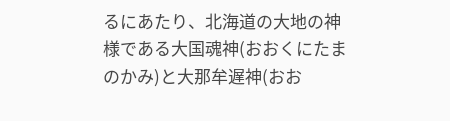るにあたり、北海道の大地の神様である大国魂神(おおくにたまのかみ)と大那牟遅神(おお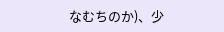なむちのか)、少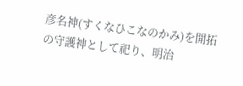彦名神(すくなひこなのかみ)を開拓の守護神として祀り、明治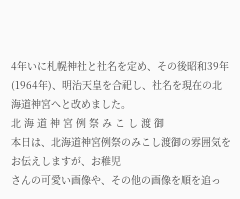4年いに札幌神社と社名を定め、その後昭和39年(1964年)、明治天皇を合祀し、社名を現在の北海道神宮へと改めました。
北 海 道 神 宮 例 祭 み こ し 渡 御
本日は、北海道神宮例祭のみこし渡御の雰囲気をお伝えしますが、お稚児
さんの可愛い画像や、その他の画像を順を追っ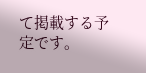て掲載する予定です。